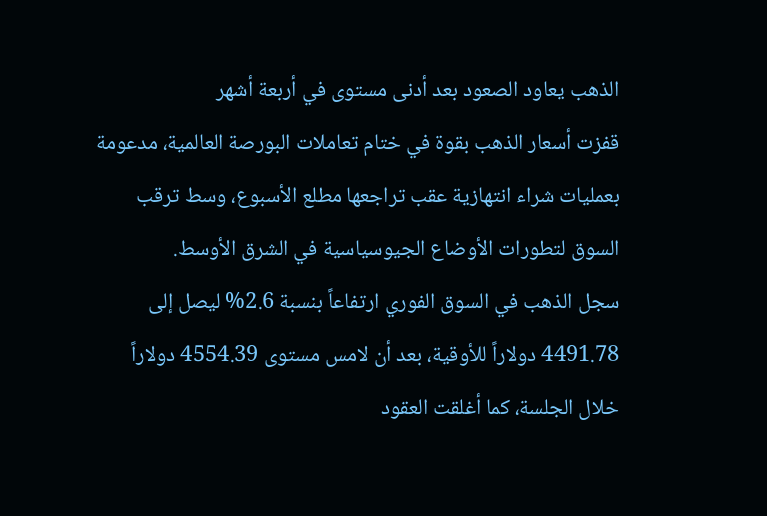الذهب يعاود الصعود بعد أدنى مستوى في أربعة أشهر
قفزت أسعار الذهب بقوة في ختام تعاملات البورصة العالمية، مدعومة بعمليات شراء انتهازية عقب تراجعها مطلع الأسبوع، وسط ترقب السوق لتطورات الأوضاع الجيوسياسية في الشرق الأوسط.
سجل الذهب في السوق الفوري ارتفاعاً بنسبة 2.6% ليصل إلى 4491.78 دولاراً للأوقية، بعد أن لامس مستوى 4554.39 دولاراً خلال الجلسة، كما أغلقت العقود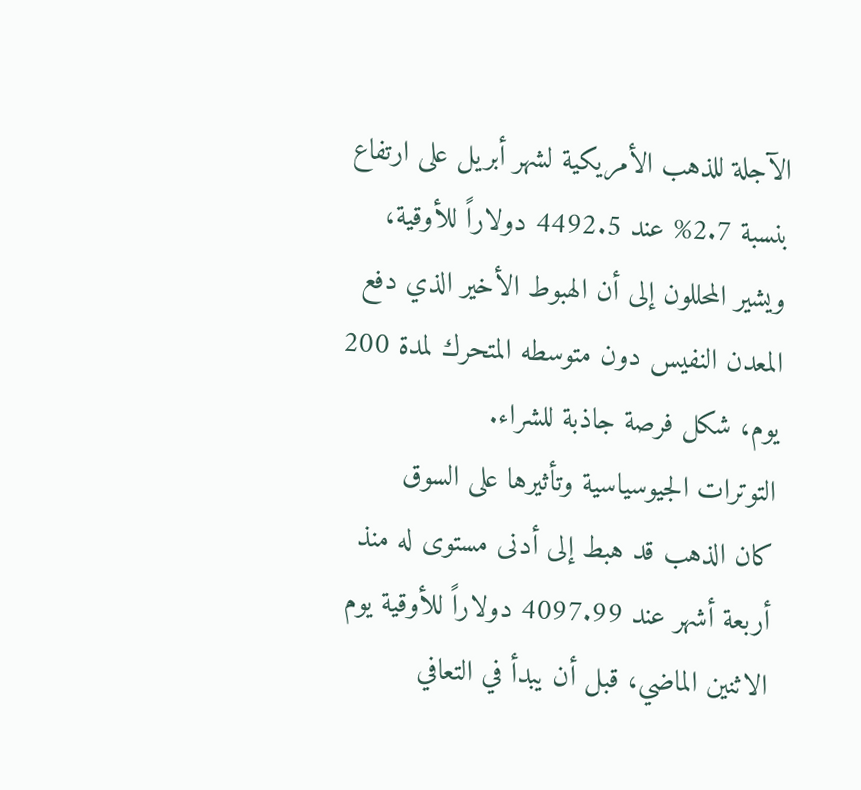الآجلة للذهب الأمريكية لشهر أبريل على ارتفاع بنسبة 2.7% عند 4492.5 دولاراً للأوقية، ويشير المحللون إلى أن الهبوط الأخير الذي دفع المعدن النفيس دون متوسطه المتحرك لمدة 200 يوم، شكل فرصة جاذبة للشراء.
التوترات الجيوسياسية وتأثيرها على السوق
كان الذهب قد هبط إلى أدنى مستوى له منذ أربعة أشهر عند 4097.99 دولاراً للأوقية يوم الاثنين الماضي، قبل أن يبدأ في التعافي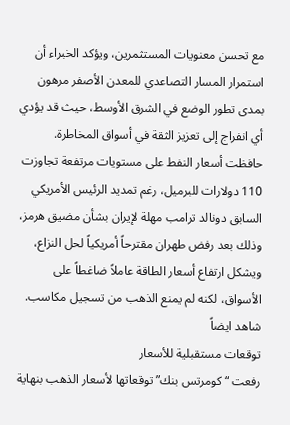مع تحسن معنويات المستثمرين، ويؤكد الخبراء أن استمرار المسار التصاعدي للمعدن الأصفر مرهون بمدى تطور الوضع في الشرق الأوسط، حيث قد يؤدي أي انفراج إلى تعزيز الثقة في أسواق المخاطرة.
حافظت أسعار النفط على مستويات مرتفعة تجاوزت 110 دولارات للبرميل، رغم تمديد الرئيس الأمريكي السابق دونالد ترامب مهلة لإيران بشأن مضيق هرمز، وذلك بعد رفض طهران مقترحاً أمريكياً لحل النزاع، ويشكل ارتفاع أسعار الطاقة عاملاً ضاغطاً على الأسواق، لكنه لم يمنع الذهب من تسجيل مكاسب.
شاهد ايضاً
توقعات مستقبلية للأسعار
رفعت “كومرتس بنك” توقعاتها لأسعار الذهب بنهاية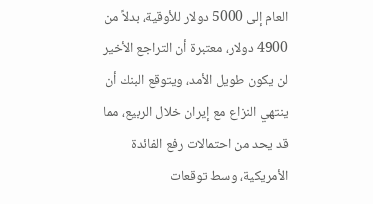العام إلى 5000 دولار للأوقية، بدلاً من 4900 دولار، معتبرة أن التراجع الأخير لن يكون طويل الأمد، ويتوقع البنك أن ينتهي النزاع مع إيران خلال الربيع، مما قد يحد من احتمالات رفع الفائدة الأمريكية، وسط توقعات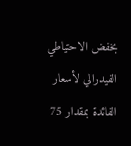بخفض الاحتياطي الفيدرالي لأسعار الفائدة بمقدار 75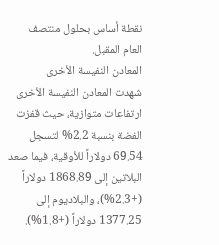نقطة أساس بحلول منتصف العام المقبل.
المعادن النفيسة الأخرى
شهدت المعادن النفيسة الأخرى ارتفاعات متوازية، حيث قفزت الفضة بنسبة 2.2% لتسجل 69.54 دولاراً للأوقية، فيما صعد البلاتين إلى 1868.89 دولاراً (+2.3%)، والبلاديوم إلى 1377.25 دولاراً (+1.8%).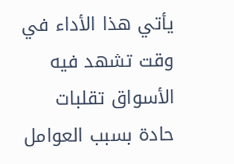يأتي هذا الأداء في وقت تشهد فيه الأسواق تقلبات حادة بسبب العوامل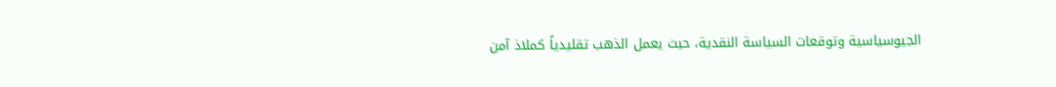الجيوسياسية وتوقعات السياسة النقدية، حيث يعمل الذهب تقليدياً كملاذ آمن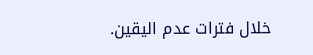خلال فترات عدم اليقين.